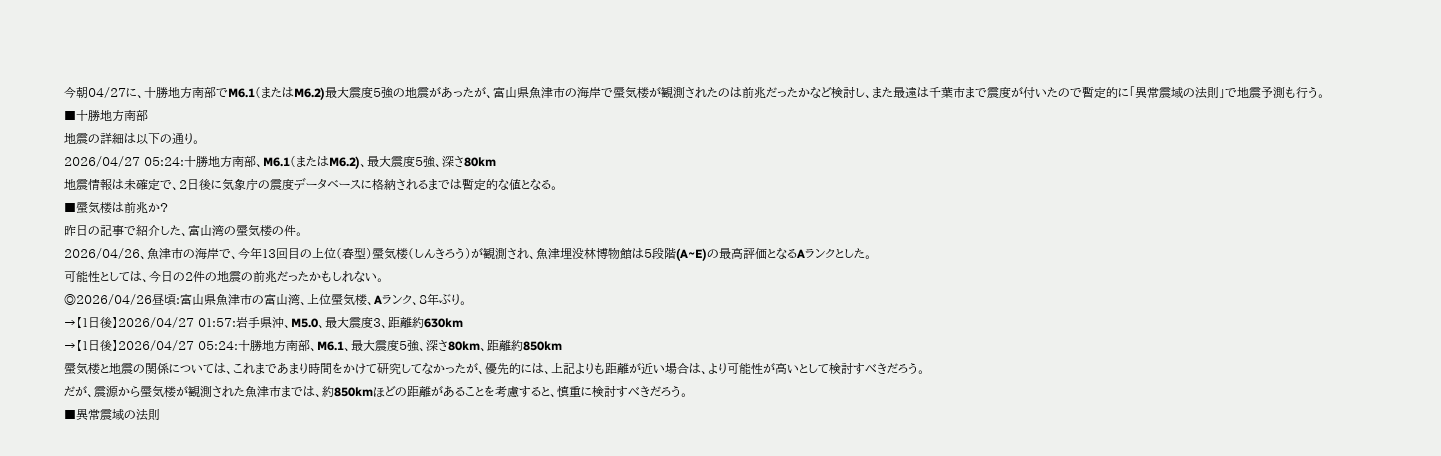今朝04/27に、十勝地方南部でM6.1(またはM6.2)最大震度5強の地震があったが、富山県魚津市の海岸で蜃気楼が観測されたのは前兆だったかなど検討し、また最遠は千葉市まで震度が付いたので暫定的に「異常震域の法則」で地震予測も行う。
■十勝地方南部
地震の詳細は以下の通り。
2026/04/27 05:24:十勝地方南部、M6.1(またはM6.2)、最大震度5強、深さ80km
地震情報は未確定で、2日後に気象庁の震度データベースに格納されるまでは暫定的な値となる。
■蜃気楼は前兆か?
昨日の記事で紹介した、富山湾の蜃気楼の件。
2026/04/26、魚津市の海岸で、今年13回目の上位(春型)蜃気楼(しんきろう)が観測され、魚津埋没林博物館は5段階(A~E)の最高評価となるAランクとした。
可能性としては、今日の2件の地震の前兆だったかもしれない。
◎2026/04/26昼頃:富山県魚津市の富山湾、上位蜃気楼、Aランク、8年ぶり。
→【1日後】2026/04/27 01:57:岩手県沖、M5.0、最大震度3、距離約630km
→【1日後】2026/04/27 05:24:十勝地方南部、M6.1、最大震度5強、深さ80km、距離約850km
蜃気楼と地震の関係については、これまであまり時間をかけて研究してなかったが、優先的には、上記よりも距離が近い場合は、より可能性が高いとして検討すべきだろう。
だが、震源から蜃気楼が観測された魚津市までは、約850kmほどの距離があることを考慮すると、慎重に検討すべきだろう。
■異常震域の法則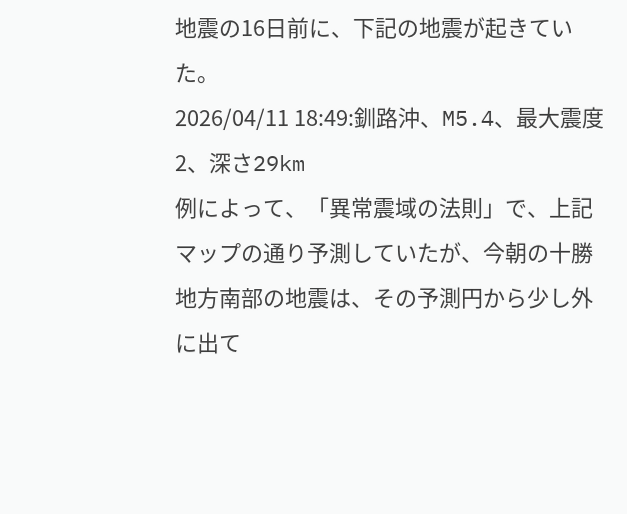地震の16日前に、下記の地震が起きていた。
2026/04/11 18:49:釧路沖、M5.4、最大震度2、深さ29km
例によって、「異常震域の法則」で、上記マップの通り予測していたが、今朝の十勝地方南部の地震は、その予測円から少し外に出て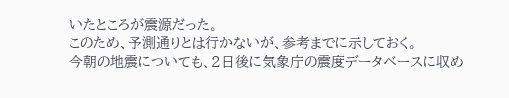いたところが震源だった。
このため、予測通りとは行かないが、参考までに示しておく。
今朝の地震についても、2日後に気象庁の震度データベースに収め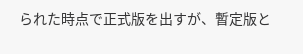られた時点で正式版を出すが、暫定版と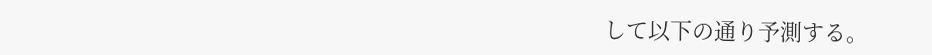して以下の通り予測する。